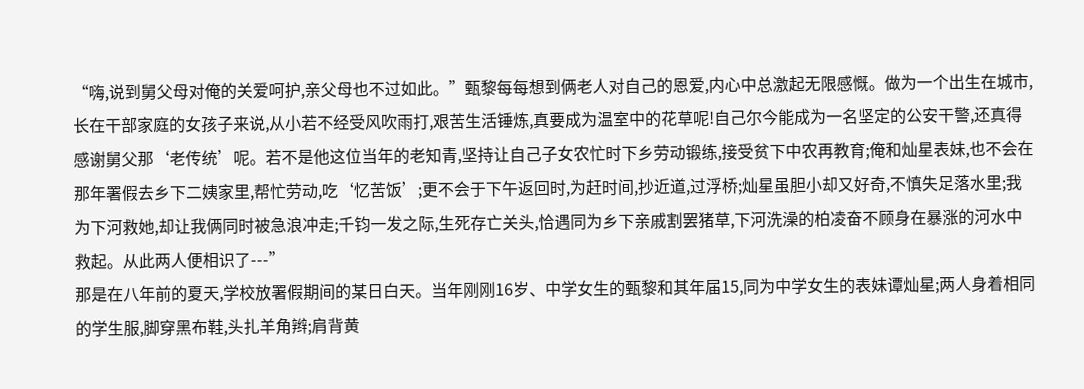“嗨,说到舅父母对俺的关爱呵护,亲父母也不过如此。”甄黎每每想到俩老人对自己的恩爱,内心中总激起无限感慨。做为一个出生在城市,长在干部家庭的女孩子来说,从小若不经受风吹雨打,艰苦生活锤炼,真要成为温室中的花草呢!自己尔今能成为一名坚定的公安干警,还真得感谢舅父那‘老传统’呢。若不是他这位当年的老知青,坚持让自己子女农忙时下乡劳动锻练,接受贫下中农再教育;俺和灿星表妹,也不会在那年署假去乡下二姨家里,帮忙劳动,吃‘忆苦饭’;更不会于下午返回时,为赶时间,抄近道,过浮桥;灿星虽胆小却又好奇,不慎失足落水里;我为下河救她,却让我俩同时被急浪冲走;千钧一发之际,生死存亡关头,恰遇同为乡下亲戚割罢猪草,下河洗澡的柏凌奋不顾身在暴涨的河水中救起。从此两人便相识了---”
那是在八年前的夏天,学校放署假期间的某日白天。当年刚刚16岁、中学女生的甄黎和其年届15,同为中学女生的表妹谭灿星;两人身着相同的学生服,脚穿黑布鞋,头扎羊角辫;肩背黄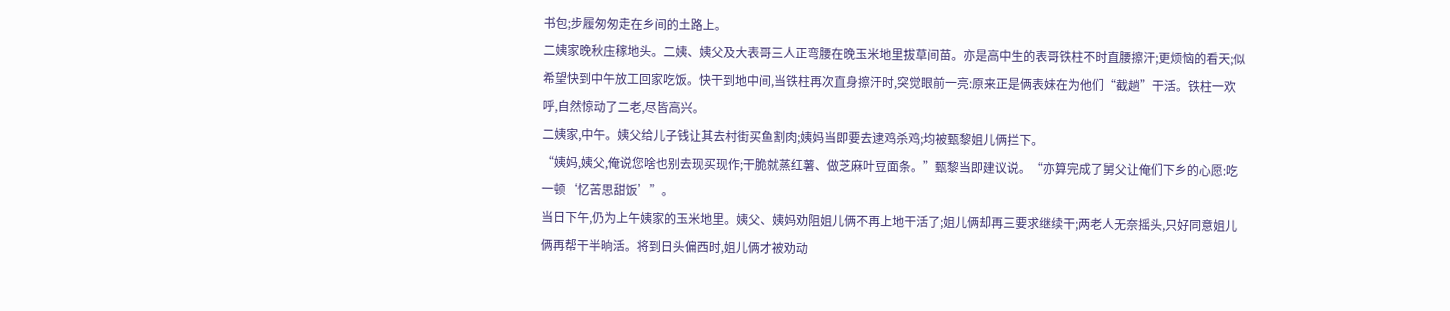书包;步履匆匆走在乡间的土路上。
二姨家晚秋庒稼地头。二姨、姨父及大表哥三人正弯腰在晚玉米地里拔草间苗。亦是高中生的表哥铁柱不时直腰擦汗;更烦恼的看天;似希望快到中午放工回家吃饭。快干到地中间,当铁柱再次直身擦汗时,突觉眼前一亮:原来正是俩表妹在为他们“截趟”干活。铁柱一欢呼,自然惊动了二老,尽皆高兴。
二姨家,中午。姨父给儿子钱让其去村街买鱼割肉;姨妈当即要去逮鸡杀鸡;均被甄黎姐儿俩拦下。
“姨妈,姨父,俺说您啥也别去现买现作;干脆就蒸红薯、做芝麻叶豆面条。”甄黎当即建议说。“亦算完成了舅父让俺们下乡的心愿:吃一顿‘忆苦思甜饭’”。
当日下午,仍为上午姨家的玉米地里。姨父、姨妈劝阻姐儿俩不再上地干活了;姐儿俩却再三要求继续干;两老人无奈摇头,只好同意姐儿俩再帮干半晌活。将到日头偏西时,姐儿俩才被劝动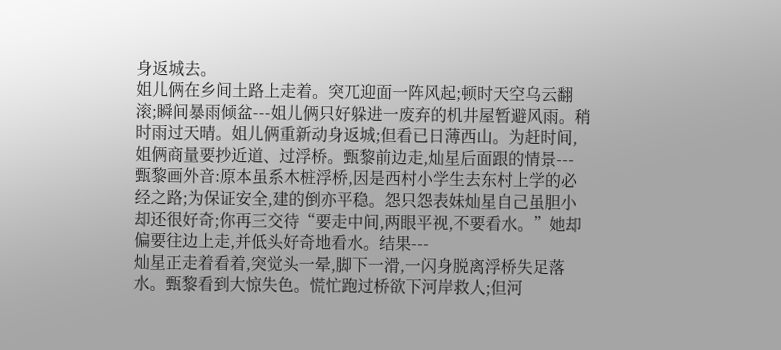身返城去。
姐儿俩在乡间土路上走着。突兀迎面一阵风起;顿时天空乌云翻滚;瞬间暴雨倾盆---姐儿俩只好躲进一废弃的机井屋暂避风雨。稍时雨过天晴。姐儿俩重新动身返城;但看已日薄西山。为赶时间,姐俩商量要抄近道、过浮桥。甄黎前边走,灿星后面跟的情景---
甄黎画外音:原本虽系木桩浮桥,因是西村小学生去东村上学的必经之路;为保证安全,建的倒亦平稳。怨只怨表妹灿星自己虽胆小却还很好奇;你再三交待“要走中间,两眼平视,不要看水。”她却偏要往边上走,并低头好奇地看水。结果---
灿星正走着看着,突觉头一晕,脚下一滑,一闪身脱离浮桥失足落水。甄黎看到大惊失色。慌忙跑过桥欲下河岸救人;但河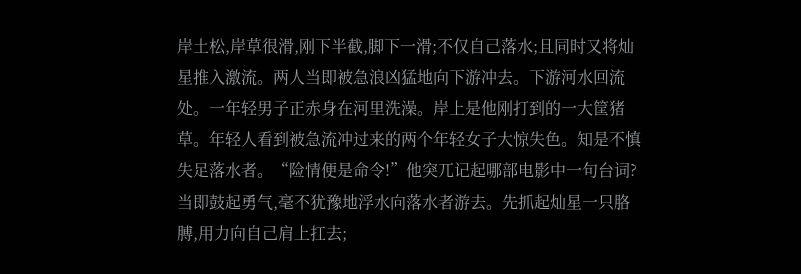岸土松,岸草很滑,刚下半截,脚下一滑;不仅自己落水;且同时又将灿星推入激流。两人当即被急浪凶猛地向下游冲去。下游河水回流处。一年轻男子正赤身在河里洗澡。岸上是他刚打到的一大筐猪草。年轻人看到被急流冲过来的两个年轻女子大惊失色。知是不慎失足落水者。“险情便是命令!”他突兀记起哪部电影中一句台词?当即鼓起勇气,毫不犹豫地浮水向落水者游去。先抓起灿星一只胳膊,用力向自己肩上扛去;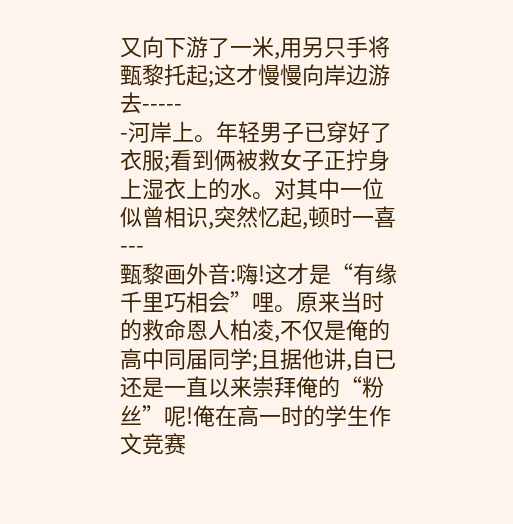又向下游了一米,用另只手将甄黎托起;这才慢慢向岸边游去-----
-河岸上。年轻男子已穿好了衣服;看到俩被救女子正拧身上湿衣上的水。对其中一位似曾相识,突然忆起,顿时一喜---
甄黎画外音:嗨!这才是“有缘千里巧相会”哩。原来当时的救命恩人柏凌,不仅是俺的
高中同届同学;且据他讲,自已还是一直以来崇拜俺的“粉丝”呢!俺在高一时的学生作
文竞赛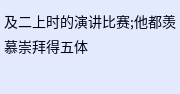及二上时的演讲比赛;他都羡慕崇拜得五体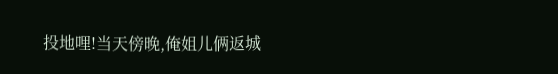投地哩!当天傍晚,俺姐儿俩返城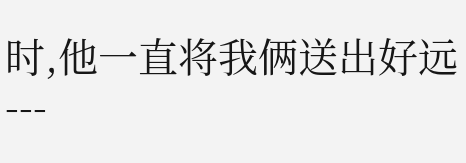时,他一直将我俩送出好远---